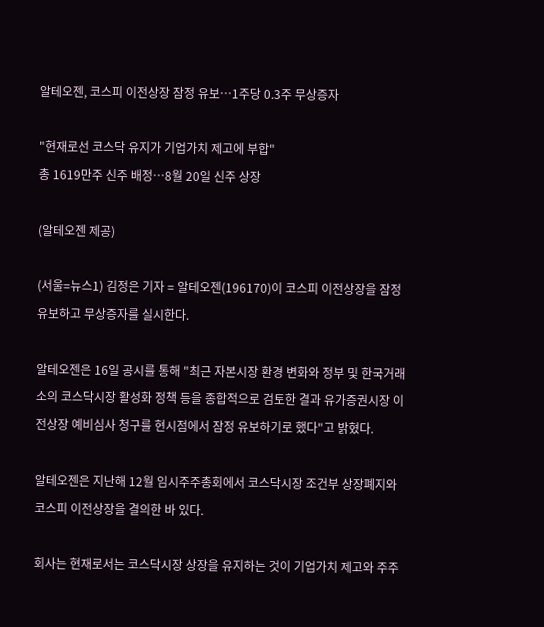알테오젠, 코스피 이전상장 잠정 유보…1주당 0.3주 무상증자

"현재로선 코스닥 유지가 기업가치 제고에 부합"
총 1619만주 신주 배정…8월 20일 신주 상장

(알테오젠 제공)

(서울=뉴스1) 김정은 기자 = 알테오젠(196170)이 코스피 이전상장을 잠정 유보하고 무상증자를 실시한다.

알테오젠은 16일 공시를 통해 "최근 자본시장 환경 변화와 정부 및 한국거래소의 코스닥시장 활성화 정책 등을 종합적으로 검토한 결과 유가증권시장 이전상장 예비심사 청구를 현시점에서 잠정 유보하기로 했다"고 밝혔다.

알테오젠은 지난해 12월 임시주주총회에서 코스닥시장 조건부 상장폐지와 코스피 이전상장을 결의한 바 있다.

회사는 현재로서는 코스닥시장 상장을 유지하는 것이 기업가치 제고와 주주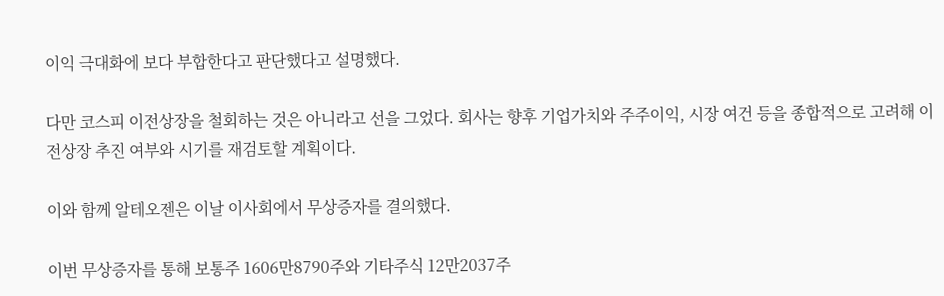이익 극대화에 보다 부합한다고 판단했다고 설명했다.

다만 코스피 이전상장을 철회하는 것은 아니라고 선을 그었다. 회사는 향후 기업가치와 주주이익, 시장 여건 등을 종합적으로 고려해 이전상장 추진 여부와 시기를 재검토할 계획이다.

이와 함께 알테오젠은 이날 이사회에서 무상증자를 결의했다.

이번 무상증자를 통해 보통주 1606만8790주와 기타주식 12만2037주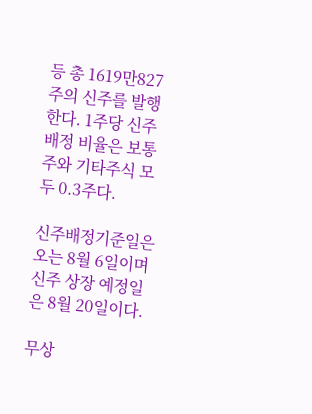등 총 1619만827주의 신주를 발행한다. 1주당 신주 배정 비율은 보통주와 기타주식 모두 0.3주다.

신주배정기준일은 오는 8월 6일이며 신주 상장 예정일은 8월 20일이다.

무상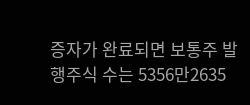증자가 완료되면 보통주 발행주식 수는 5356만2635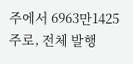주에서 6963만1425주로, 전체 발행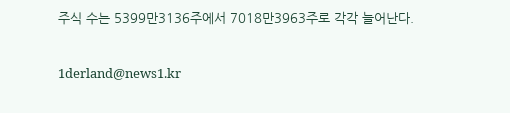주식 수는 5399만3136주에서 7018만3963주로 각각 늘어난다.

1derland@news1.kr